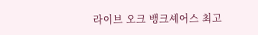라이브 오크 뱅크셰어스 최고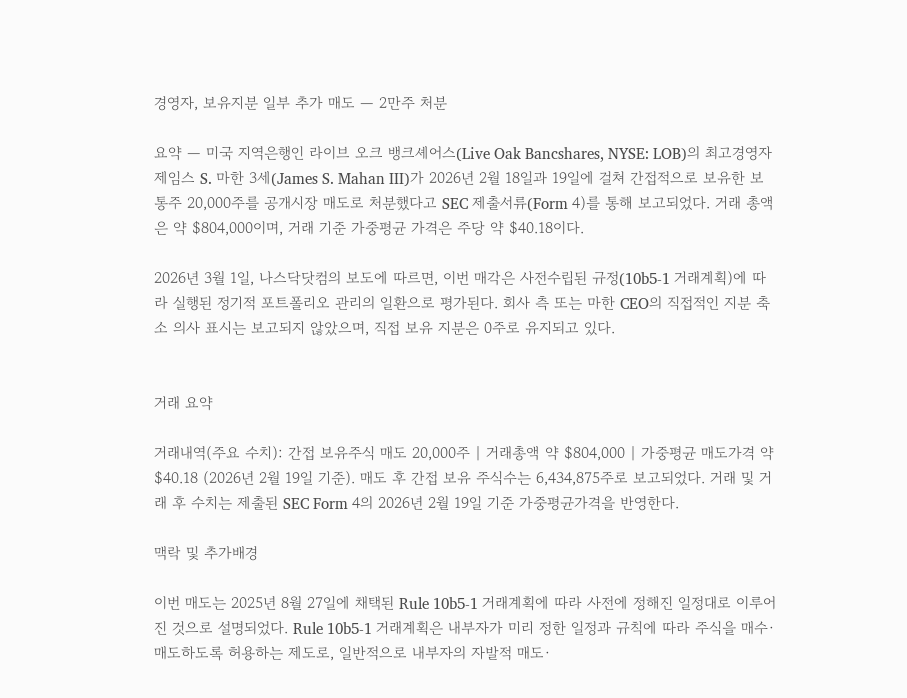경영자, 보유지분 일부 추가 매도 — 2만주 처분

요약 — 미국 지역은행인 라이브 오크 뱅크셰어스(Live Oak Bancshares, NYSE: LOB)의 최고경영자 제임스 S. 마한 3세(James S. Mahan III)가 2026년 2월 18일과 19일에 걸쳐 간접적으로 보유한 보통주 20,000주를 공개시장 매도로 처분했다고 SEC 제출서류(Form 4)를 통해 보고되었다. 거래 총액은 약 $804,000이며, 거래 기준 가중평균 가격은 주당 약 $40.18이다.

2026년 3월 1일, 나스닥닷컴의 보도에 따르면, 이번 매각은 사전수립된 규정(10b5-1 거래계획)에 따라 실행된 정기적 포트폴리오 관리의 일환으로 평가된다. 회사 측 또는 마한 CEO의 직접적인 지분 축소 의사 표시는 보고되지 않았으며, 직접 보유 지분은 0주로 유지되고 있다.


거래 요약

거래내역(주요 수치): 간접 보유주식 매도 20,000주 | 거래총액 약 $804,000 | 가중평균 매도가격 약 $40.18 (2026년 2월 19일 기준). 매도 후 간접 보유 주식수는 6,434,875주로 보고되었다. 거래 및 거래 후 수치는 제출된 SEC Form 4의 2026년 2월 19일 기준 가중평균가격을 반영한다.

맥락 및 추가배경

이번 매도는 2025년 8월 27일에 채택된 Rule 10b5-1 거래계획에 따라 사전에 정해진 일정대로 이루어진 것으로 설명되었다. Rule 10b5-1 거래계획은 내부자가 미리 정한 일정과 규칙에 따라 주식을 매수·매도하도록 허용하는 제도로, 일반적으로 내부자의 자발적 매도·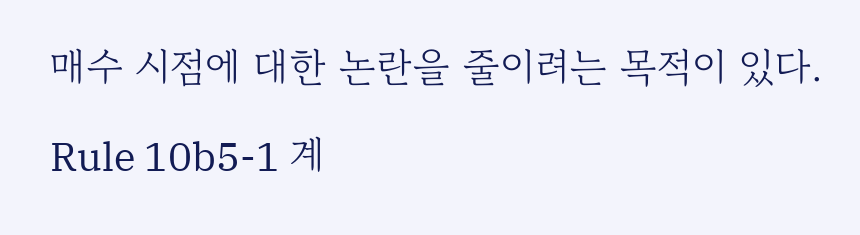매수 시점에 대한 논란을 줄이려는 목적이 있다.

Rule 10b5-1 계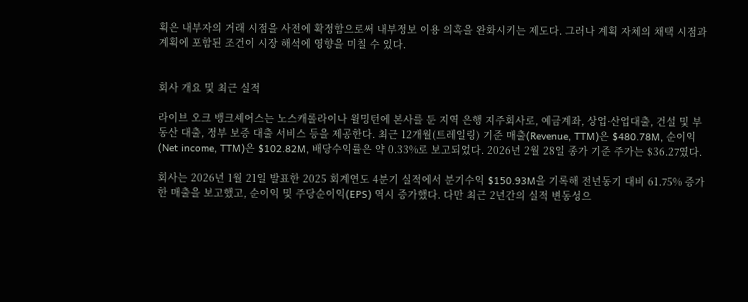획은 내부자의 거래 시점을 사전에 확정함으로써 내부정보 이용 의혹을 완화시키는 제도다. 그러나 계획 자체의 채택 시점과 계획에 포함된 조건이 시장 해석에 영향을 미칠 수 있다.


회사 개요 및 최근 실적

라이브 오크 뱅크셰어스는 노스캐롤라이나 윌밍턴에 본사를 둔 지역 은행 지주회사로, 예금계좌, 상업·산업대출, 건설 및 부동산 대출, 정부 보증 대출 서비스 등을 제공한다. 최근 12개월(트레일링) 기준 매출(Revenue, TTM)은 $480.78M, 순이익(Net income, TTM)은 $102.82M, 배당수익률은 약 0.33%로 보고되었다. 2026년 2월 28일 종가 기준 주가는 $36.27였다.

회사는 2026년 1월 21일 발표한 2025 회계연도 4분기 실적에서 분기수익 $150.93M을 기록해 전년동기 대비 61.75% 증가한 매출을 보고했고, 순이익 및 주당순이익(EPS) 역시 증가했다. 다만 최근 2년간의 실적 변동성으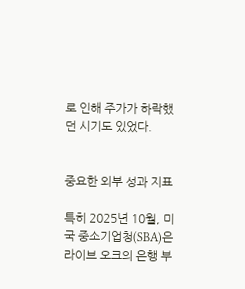로 인해 주가가 하락했던 시기도 있었다.


중요한 외부 성과 지표

특히 2025년 10월, 미국 중소기업청(SBA)은 라이브 오크의 은행 부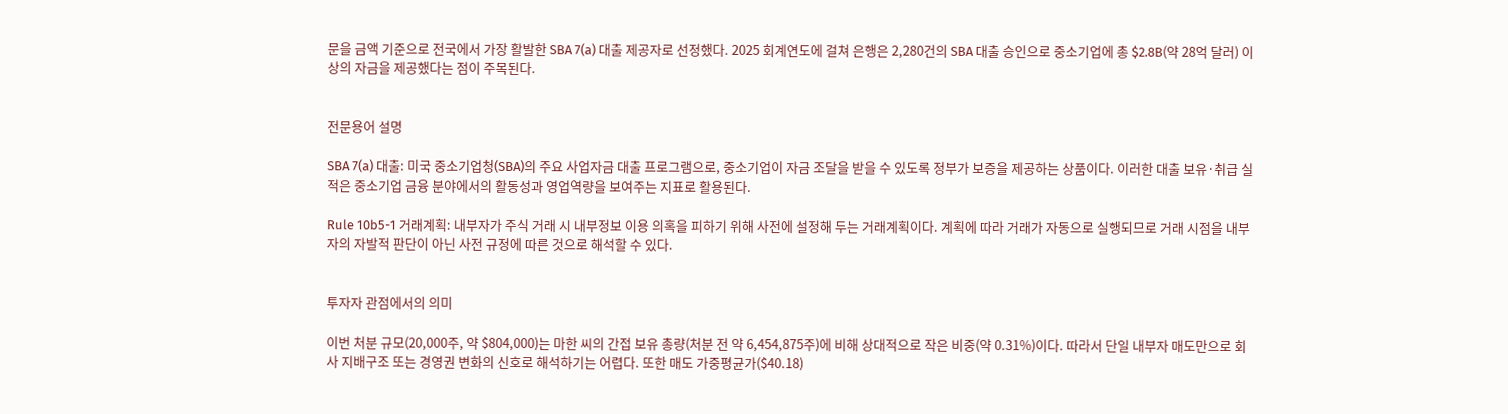문을 금액 기준으로 전국에서 가장 활발한 SBA 7(a) 대출 제공자로 선정했다. 2025 회계연도에 걸쳐 은행은 2,280건의 SBA 대출 승인으로 중소기업에 총 $2.8B(약 28억 달러) 이상의 자금을 제공했다는 점이 주목된다.


전문용어 설명

SBA 7(a) 대출: 미국 중소기업청(SBA)의 주요 사업자금 대출 프로그램으로, 중소기업이 자금 조달을 받을 수 있도록 정부가 보증을 제공하는 상품이다. 이러한 대출 보유·취급 실적은 중소기업 금융 분야에서의 활동성과 영업역량을 보여주는 지표로 활용된다.

Rule 10b5-1 거래계획: 내부자가 주식 거래 시 내부정보 이용 의혹을 피하기 위해 사전에 설정해 두는 거래계획이다. 계획에 따라 거래가 자동으로 실행되므로 거래 시점을 내부자의 자발적 판단이 아닌 사전 규정에 따른 것으로 해석할 수 있다.


투자자 관점에서의 의미

이번 처분 규모(20,000주, 약 $804,000)는 마한 씨의 간접 보유 총량(처분 전 약 6,454,875주)에 비해 상대적으로 작은 비중(약 0.31%)이다. 따라서 단일 내부자 매도만으로 회사 지배구조 또는 경영권 변화의 신호로 해석하기는 어렵다. 또한 매도 가중평균가($40.18)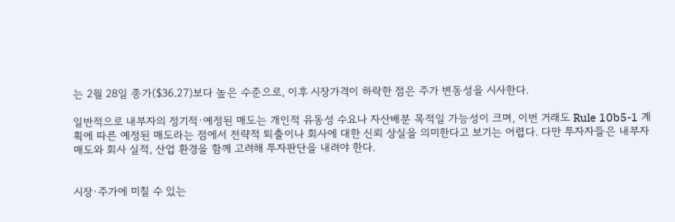는 2월 28일 종가($36.27)보다 높은 수준으로, 이후 시장가격이 하락한 점은 주가 변동성을 시사한다.

일반적으로 내부자의 정기적·예정된 매도는 개인적 유동성 수요나 자산배분 목적일 가능성이 크며, 이번 거래도 Rule 10b5-1 계획에 따른 예정된 매도라는 점에서 전략적 퇴출이나 회사에 대한 신뢰 상실을 의미한다고 보기는 어렵다. 다만 투자자들은 내부자 매도와 회사 실적, 산업 환경을 함께 고려해 투자판단을 내려야 한다.


시장·주가에 미칠 수 있는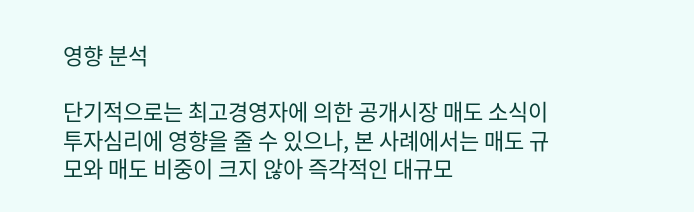영향 분석

단기적으로는 최고경영자에 의한 공개시장 매도 소식이 투자심리에 영향을 줄 수 있으나, 본 사례에서는 매도 규모와 매도 비중이 크지 않아 즉각적인 대규모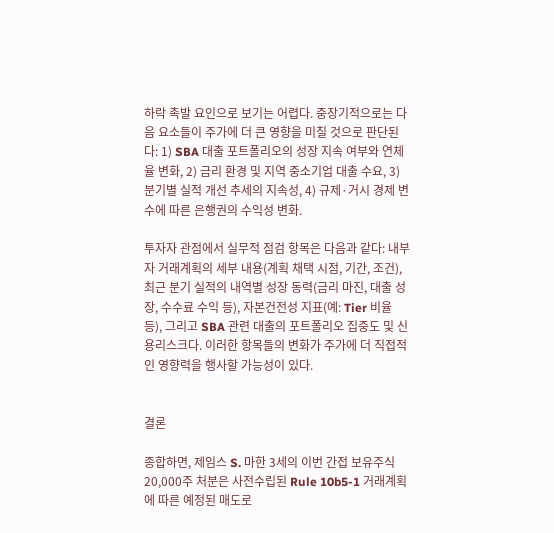하락 촉발 요인으로 보기는 어렵다. 중장기적으로는 다음 요소들이 주가에 더 큰 영향을 미칠 것으로 판단된다: 1) SBA 대출 포트폴리오의 성장 지속 여부와 연체율 변화, 2) 금리 환경 및 지역 중소기업 대출 수요, 3) 분기별 실적 개선 추세의 지속성, 4) 규제·거시 경제 변수에 따른 은행권의 수익성 변화.

투자자 관점에서 실무적 점검 항목은 다음과 같다: 내부자 거래계획의 세부 내용(계획 채택 시점, 기간, 조건), 최근 분기 실적의 내역별 성장 동력(금리 마진, 대출 성장, 수수료 수익 등), 자본건전성 지표(예: Tier 비율 등), 그리고 SBA 관련 대출의 포트폴리오 집중도 및 신용리스크다. 이러한 항목들의 변화가 주가에 더 직접적인 영향력을 행사할 가능성이 있다.


결론

종합하면, 제임스 S. 마한 3세의 이번 간접 보유주식 20,000주 처분은 사전수립된 Rule 10b5-1 거래계획에 따른 예정된 매도로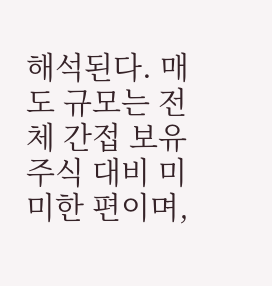해석된다. 매도 규모는 전체 간접 보유주식 대비 미미한 편이며,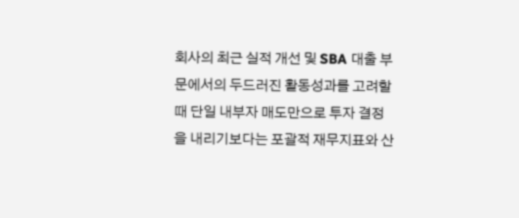회사의 최근 실적 개선 및 SBA 대출 부문에서의 두드러진 활동성과를 고려할 때 단일 내부자 매도만으로 투자 결정을 내리기보다는 포괄적 재무지표와 산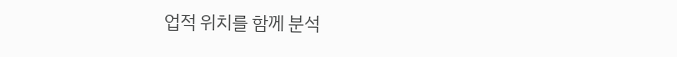업적 위치를 함께 분석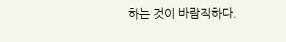하는 것이 바람직하다.